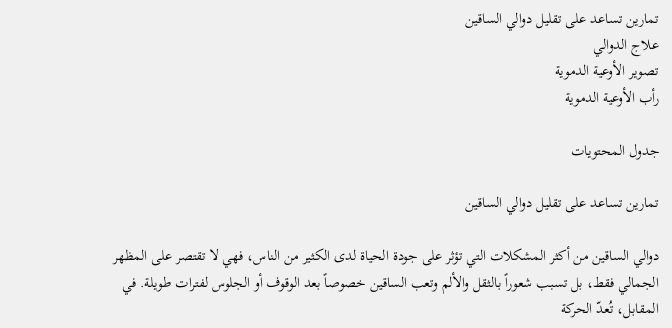تمارين تساعد على تقليل دوالي الساقين
علاج الدوالي
تصوير الأوعية الدموية
رأب الأوعية الدموية

جدول المحتويات

تمارين تساعد على تقليل دوالي الساقين

دوالي الساقين من أكثر المشكلات التي تؤثر على جودة الحياة لدى الكثير من الناس، فهي لا تقتصر على المظهر الجمالي فقط، بل تسبب شعوراً بالثقل والألم وتعب الساقين خصوصاً بعد الوقوف أو الجلوس لفترات طويلة. في المقابل، تُعدّ الحركة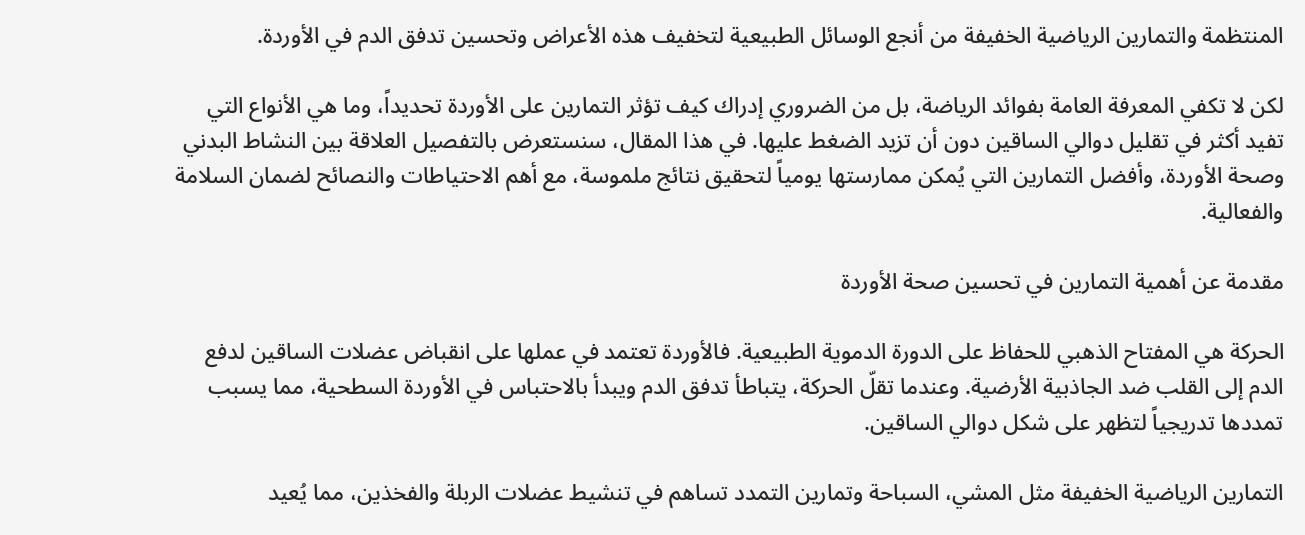المنتظمة والتمارين الرياضية الخفيفة من أنجع الوسائل الطبيعية لتخفيف هذه الأعراض وتحسين تدفق الدم في الأوردة.

لكن لا تكفي المعرفة العامة بفوائد الرياضة، بل من الضروري إدراك كيف تؤثر التمارين على الأوردة تحديداً، وما هي الأنواع التي تفيد أكثر في تقليل دوالي الساقين دون أن تزيد الضغط عليها. في هذا المقال، سنستعرض بالتفصيل العلاقة بين النشاط البدني وصحة الأوردة، وأفضل التمارين التي يُمكن ممارستها يومياً لتحقيق نتائج ملموسة، مع أهم الاحتياطات والنصائح لضمان السلامة والفعالية.

مقدمة عن أهمية التمارين في تحسين صحة الأوردة

الحركة هي المفتاح الذهبي للحفاظ على الدورة الدموية الطبيعية. فالأوردة تعتمد في عملها على انقباض عضلات الساقين لدفع الدم إلى القلب ضد الجاذبية الأرضية. وعندما تقلّ الحركة، يتباطأ تدفق الدم ويبدأ بالاحتباس في الأوردة السطحية، مما يسبب تمددها تدريجياً لتظهر على شكل دوالي الساقين.

التمارين الرياضية الخفيفة مثل المشي، السباحة وتمارين التمدد تساهم في تنشيط عضلات الربلة والفخذين، مما يُعيد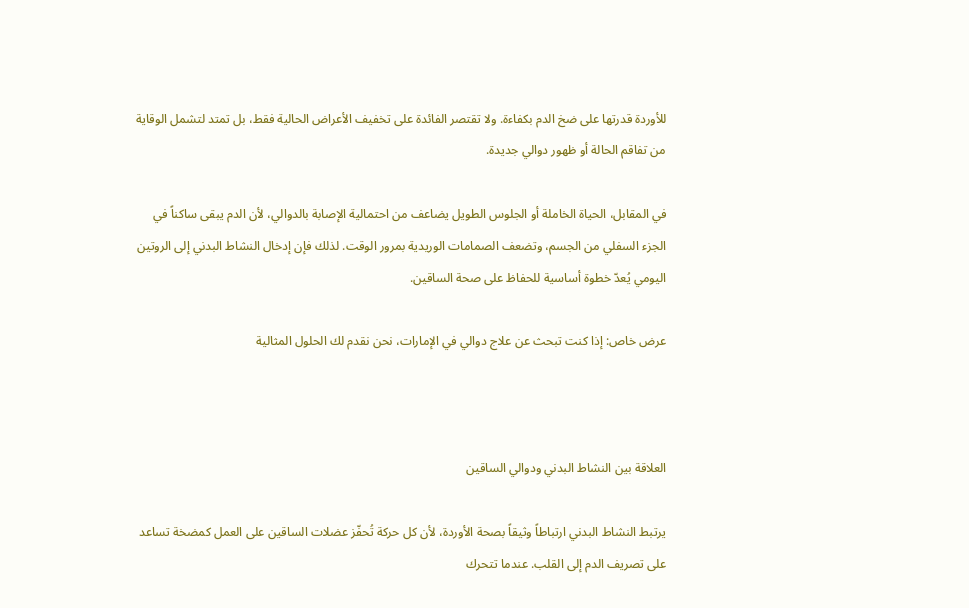للأوردة قدرتها على ضخ الدم بكفاءة. ولا تقتصر الفائدة على تخفيف الأعراض الحالية فقط، بل تمتد لتشمل الوقاية من تفاقم الحالة أو ظهور دوالي جديدة.

في المقابل، الحياة الخاملة أو الجلوس الطويل يضاعف من احتمالية الإصابة بالدوالي، لأن الدم يبقى ساكناً في الجزء السفلي من الجسم، وتضعف الصمامات الوريدية بمرور الوقت. لذلك فإن إدخال النشاط البدني إلى الروتين اليومي يُعدّ خطوة أساسية للحفاظ على صحة الساقين.

عرض خاص: إذا كنت تبحث عن علاج دوالي في الإمارات، نحن نقدم لك الحلول المثالية



العلاقة بين النشاط البدني ودوالي الساقين

يرتبط النشاط البدني ارتباطاً وثيقاً بصحة الأوردة، لأن كل حركة تُحفّز عضلات الساقين على العمل كمضخة تساعد على تصريف الدم إلى القلب. عندما تتحرك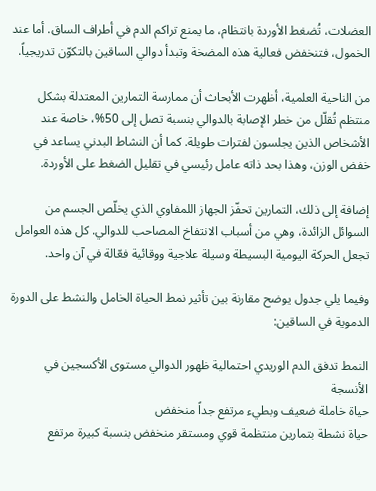العضلات، تُضغط الأوردة بانتظام، ما يمنع تراكم الدم في أطراف الساق. أما عند الخمول، فتنخفض فعالية هذه المضخة وتبدأ دوالي الساقين بالتكوّن تدريجياً.

من الناحية العلمية، أظهرت الأبحاث أن ممارسة التمارين المعتدلة بشكل منتظم تُقلّل من خطر الإصابة بالدوالي بنسبة تصل إلى 50%، خاصة عند الأشخاص الذين يجلسون لفترات طويلة. كما أن النشاط البدني يساعد في خفض الوزن، وهذا بحد ذاته عامل رئيسي في تقليل الضغط على الأوردة.

إضافة إلى ذلك، التمارين تحفّز الجهاز اللمفاوي الذي يخلّص الجسم من السوائل الزائدة، وهي من أسباب الانتفاخ المصاحب للدوالي. كل هذه العوامل تجعل الحركة اليومية البسيطة وسيلة علاجية ووقائية فعّالة في آن واحد.

وفيما يلي جدول يوضح مقارنة بين تأثير نمط الحياة الخامل والنشط على الدورة الدموية في الساقين:

النمط تدفق الدم الوريدي احتمالية ظهور الدوالي مستوى الأكسجين في الأنسجة
حياة خاملة ضعيف وبطيء مرتفع جداً منخفض
حياة نشطة بتمارين منتظمة قوي ومستقر منخفض بنسبة كبيرة مرتفع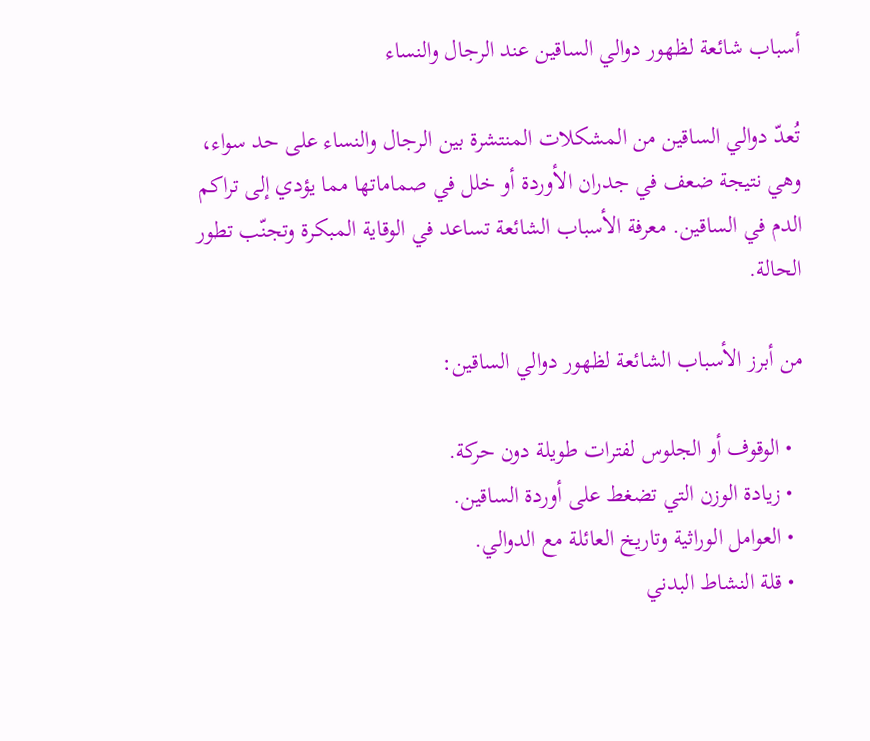أسباب شائعة لظهور دوالي الساقين عند الرجال والنساء

تُعدّ دوالي الساقين من المشكلات المنتشرة بين الرجال والنساء على حد سواء، وهي نتيجة ضعف في جدران الأوردة أو خلل في صماماتها مما يؤدي إلى تراكم الدم في الساقين. معرفة الأسباب الشائعة تساعد في الوقاية المبكرة وتجنّب تطور الحالة.

من أبرز الأسباب الشائعة لظهور دوالي الساقين:

  • الوقوف أو الجلوس لفترات طويلة دون حركة.
  • زيادة الوزن التي تضغط على أوردة الساقين.
  • العوامل الوراثية وتاريخ العائلة مع الدوالي.
  • قلة النشاط البدني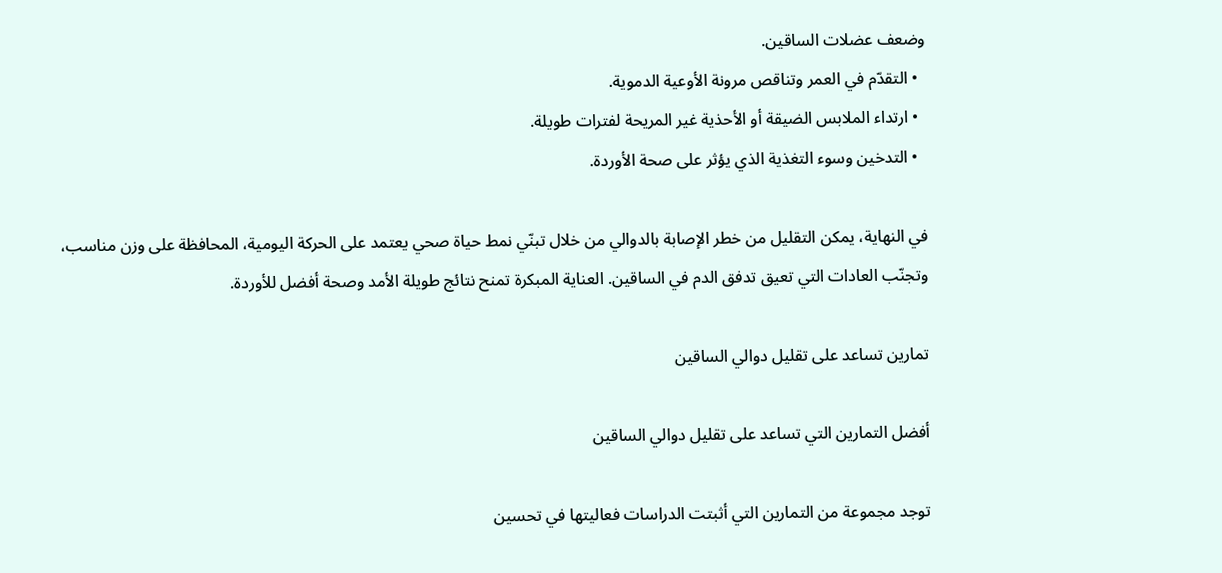وضعف عضلات الساقين.
  • التقدّم في العمر وتناقص مرونة الأوعية الدموية.
  • ارتداء الملابس الضيقة أو الأحذية غير المريحة لفترات طويلة.
  • التدخين وسوء التغذية الذي يؤثر على صحة الأوردة.

في النهاية، يمكن التقليل من خطر الإصابة بالدوالي من خلال تبنّي نمط حياة صحي يعتمد على الحركة اليومية، المحافظة على وزن مناسب، وتجنّب العادات التي تعيق تدفق الدم في الساقين. العناية المبكرة تمنح نتائج طويلة الأمد وصحة أفضل للأوردة.

تمارين تساعد على تقليل دوالي الساقين

أفضل التمارين التي تساعد على تقليل دوالي الساقين

توجد مجموعة من التمارين التي أثبتت الدراسات فعاليتها في تحسين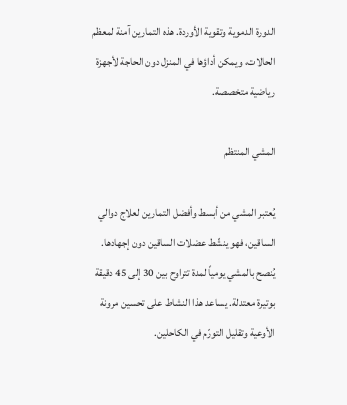الدورة الدموية وتقوية الأوردة. هذه التمارين آمنة لمعظم الحالات، ويمكن أداؤها في المنزل دون الحاجة لأجهزة رياضية متخصصة.

المشي المنتظم

يُعتبر المشي من أبسط وأفضل التمارين لعلاج دوالي الساقين، فهو ينشّط عضلات الساقين دون إجهادها. يُنصح بالمشي يومياً لمدة تتراوح بين 30 إلى 45 دقيقة بوتيرة معتدلة. يساعد هذا النشاط على تحسين مرونة الأوعية وتقليل التورّم في الكاحلين.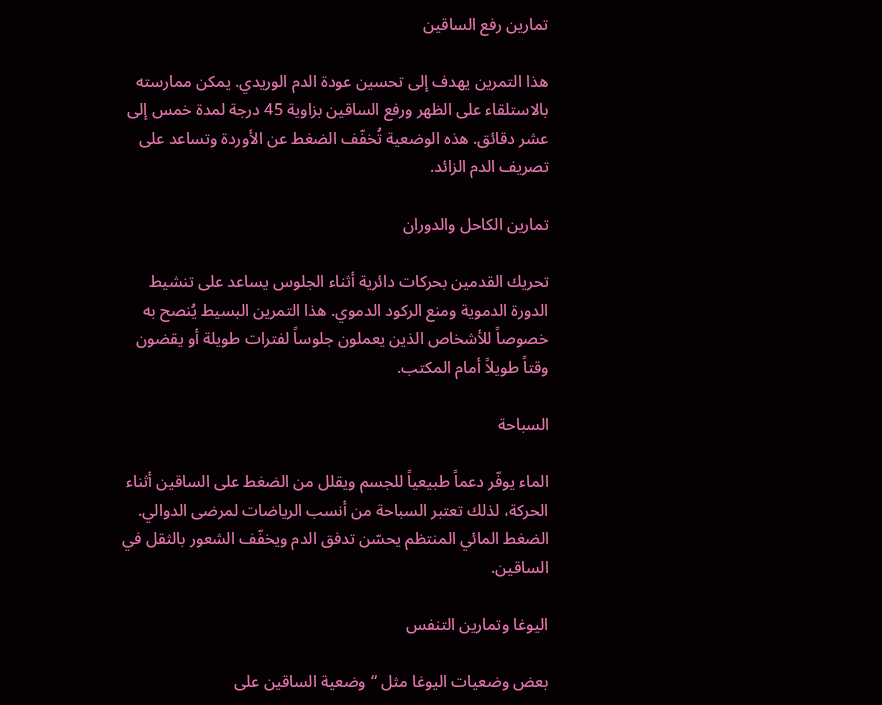تمارين رفع الساقين

هذا التمرين يهدف إلى تحسين عودة الدم الوريدي. يمكن ممارسته بالاستلقاء على الظهر ورفع الساقين بزاوية 45 درجة لمدة خمس إلى عشر دقائق. هذه الوضعية تُخفّف الضغط عن الأوردة وتساعد على تصريف الدم الزائد.

تمارين الكاحل والدوران

تحريك القدمين بحركات دائرية أثناء الجلوس يساعد على تنشيط الدورة الدموية ومنع الركود الدموي. هذا التمرين البسيط يُنصح به خصوصاً للأشخاص الذين يعملون جلوساً لفترات طويلة أو يقضون وقتاً طويلاً أمام المكتب.

السباحة

الماء يوفّر دعماً طبيعياً للجسم ويقلل من الضغط على الساقين أثناء الحركة، لذلك تعتبر السباحة من أنسب الرياضات لمرضى الدوالي. الضغط المائي المنتظم يحسّن تدفق الدم ويخفّف الشعور بالثقل في الساقين.

اليوغا وتمارين التنفس

بعض وضعيات اليوغا مثل “وضعية الساقين على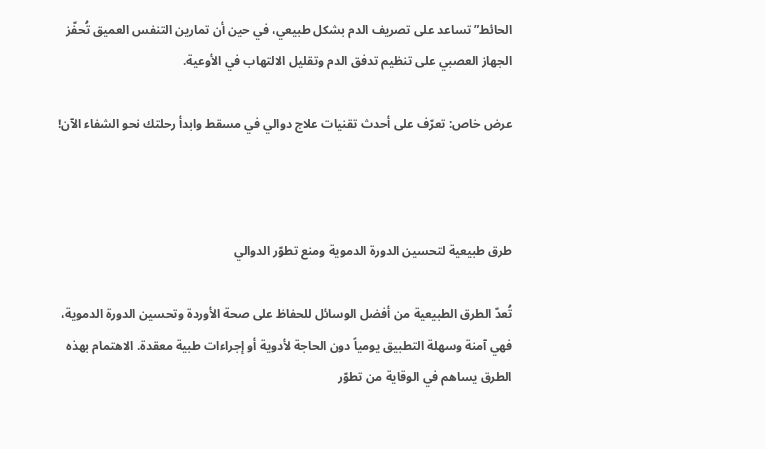الحائط” تساعد على تصريف الدم بشكل طبيعي، في حين أن تمارين التنفس العميق تُحفّز الجهاز العصبي على تنظيم تدفق الدم وتقليل الالتهاب في الأوعية.

عرض خاص: تعرّف على أحدث تقنيات علاج دوالي في مسقط وابدأ رحلتك نحو الشفاء الآن!



طرق طبيعية لتحسين الدورة الدموية ومنع تطوّر الدوالي

تُعدّ الطرق الطبيعية من أفضل الوسائل للحفاظ على صحة الأوردة وتحسين الدورة الدموية، فهي آمنة وسهلة التطبيق يومياً دون الحاجة لأدوية أو إجراءات طبية معقدة. الاهتمام بهذه الطرق يساهم في الوقاية من تطوّر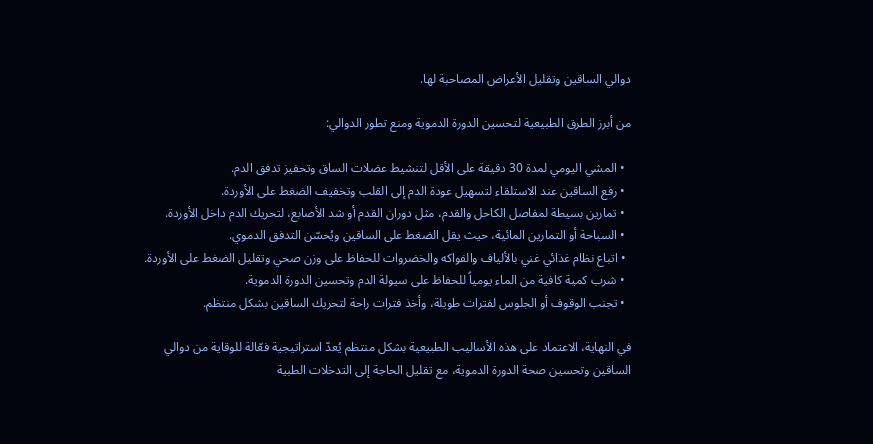دوالي الساقين وتقليل الأعراض المصاحبة لها.

من أبرز الطرق الطبيعية لتحسين الدورة الدموية ومنع تطور الدوالي:

  • المشي اليومي لمدة 30 دقيقة على الأقل لتنشيط عضلات الساق وتحفيز تدفق الدم.
  • رفع الساقين عند الاستلقاء لتسهيل عودة الدم إلى القلب وتخفيف الضغط على الأوردة.
  • تمارين بسيطة لمفاصل الكاحل والقدم، مثل دوران القدم أو شد الأصابع، لتحريك الدم داخل الأوردة.
  • السباحة أو التمارين المائية، حيث يقل الضغط على الساقين ويُحسّن التدفق الدموي.
  • اتباع نظام غذائي غني بالألياف والفواكه والخضروات للحفاظ على وزن صحي وتقليل الضغط على الأوردة.
  • شرب كمية كافية من الماء يومياً للحفاظ على سيولة الدم وتحسين الدورة الدموية.
  • تجنب الوقوف أو الجلوس لفترات طويلة، وأخذ فترات راحة لتحريك الساقين بشكل منتظم.

في النهاية، الاعتماد على هذه الأساليب الطبيعية بشكل منتظم يُعدّ استراتيجية فعّالة للوقاية من دوالي الساقين وتحسين صحة الدورة الدموية، مع تقليل الحاجة إلى التدخلات الطبية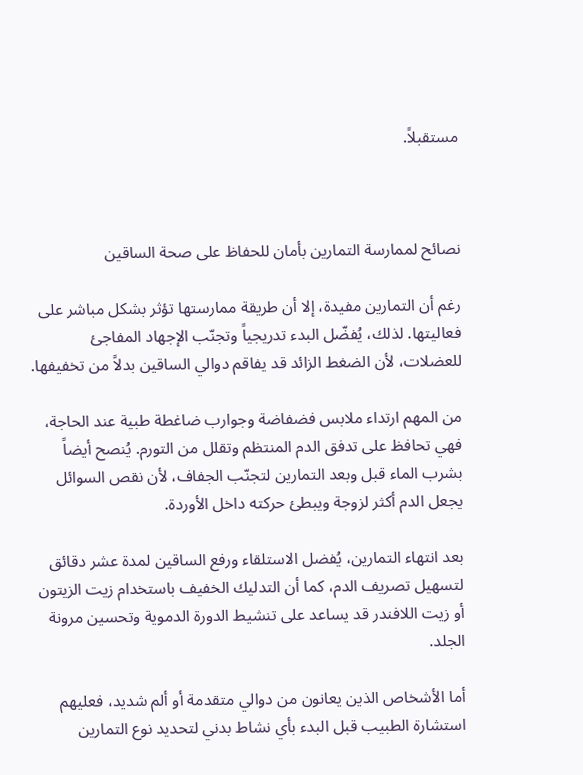مستقبلاً.



نصائح لممارسة التمارين بأمان للحفاظ على صحة الساقين

رغم أن التمارين مفيدة، إلا أن طريقة ممارستها تؤثر بشكل مباشر على فعاليتها. لذلك، يُفضّل البدء تدريجياً وتجنّب الإجهاد المفاجئ للعضلات، لأن الضغط الزائد قد يفاقم دوالي الساقين بدلاً من تخفيفها.

من المهم ارتداء ملابس فضفاضة وجوارب ضاغطة طبية عند الحاجة، فهي تحافظ على تدفق الدم المنتظم وتقلل من التورم. يُنصح أيضاً بشرب الماء قبل وبعد التمارين لتجنّب الجفاف، لأن نقص السوائل يجعل الدم أكثر لزوجة ويبطئ حركته داخل الأوردة.

بعد انتهاء التمارين، يُفضل الاستلقاء ورفع الساقين لمدة عشر دقائق لتسهيل تصريف الدم، كما أن التدليك الخفيف باستخدام زيت الزيتون أو زيت اللافندر قد يساعد على تنشيط الدورة الدموية وتحسين مرونة الجلد.

أما الأشخاص الذين يعانون من دوالي متقدمة أو ألم شديد، فعليهم استشارة الطبيب قبل البدء بأي نشاط بدني لتحديد نوع التمارين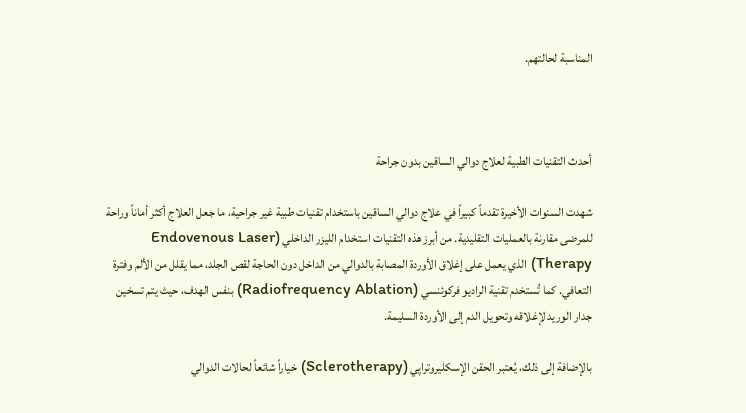المناسبة لحالتهم.



أحدث التقنيات الطبية لعلاج دوالي الساقين بدون جراحة

شهدت السنوات الأخيرة تقدماً كبيراً في علاج دوالي الساقين باستخدام تقنيات طبية غير جراحية، ما جعل العلاج أكثر أماناً وراحة للمرضى مقارنة بالعمليات التقليدية. من أبرز هذه التقنيات استخدام الليزر الداخلي (Endovenous Laser Therapy) الذي يعمل على إغلاق الأوردة المصابة بالدوالي من الداخل دون الحاجة لقص الجلد، مما يقلل من الألم وفترة التعافي. كما تُستخدم تقنية الراديو فركوئنسي (Radiofrequency Ablation) بنفس الهدف، حيث يتم تسخين جدار الوريد لإغلاقه وتحويل الدم إلى الأوردة السليمة.

بالإضافة إلى ذلك، يُعتبر الحقن الإسكليروتراپي (Sclerotherapy) خياراً شائعاً لحالات الدوالي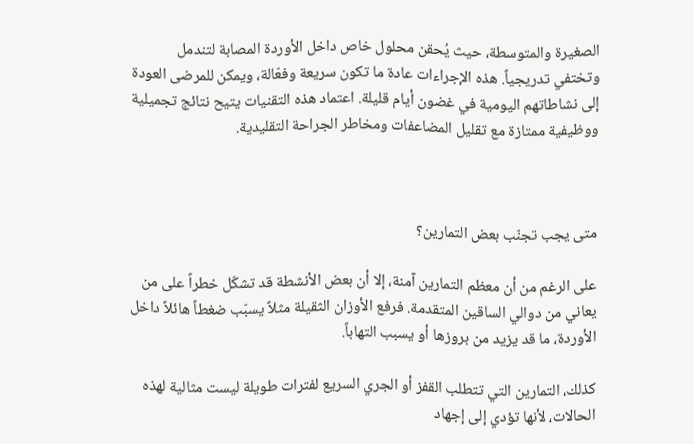الصغيرة والمتوسطة، حيث يُحقن محلول خاص داخل الأوردة المصابة لتندمل وتختفي تدريجياً. هذه الإجراءات عادة ما تكون سريعة وفعّالة، ويمكن للمرضى العودة إلى نشاطاتهم اليومية في غضون أيام قليلة. اعتماد هذه التقنيات يتيح نتائج تجميلية ووظيفية ممتازة مع تقليل المضاعفات ومخاطر الجراحة التقليدية.



متى يجب تجنّب بعض التمارين؟

على الرغم من أن معظم التمارين آمنة، إلا أن بعض الأنشطة قد تشكّل خطراً على من يعاني من دوالي الساقين المتقدمة. فرفع الأوزان الثقيلة مثلاً يسبّب ضغطاً هائلاً داخل الأوردة، ما قد يزيد من بروزها أو يسبب التهاباً.

كذلك، التمارين التي تتطلب القفز أو الجري السريع لفترات طويلة ليست مثالية لهذه الحالات، لأنها تؤدي إلى إجهاد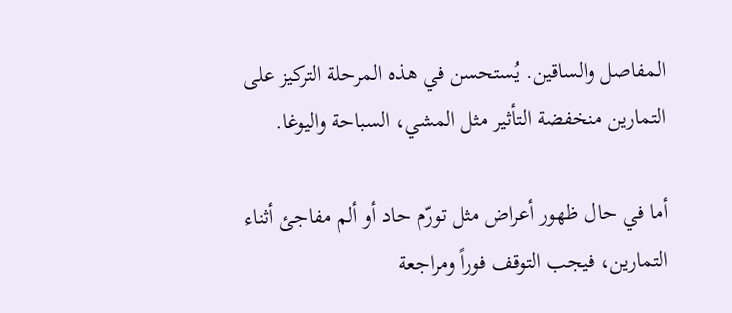المفاصل والساقين. يُستحسن في هذه المرحلة التركيز على التمارين منخفضة التأثير مثل المشي، السباحة واليوغا.

أما في حال ظهور أعراض مثل تورّم حاد أو ألم مفاجئ أثناء التمارين، فيجب التوقف فوراً ومراجعة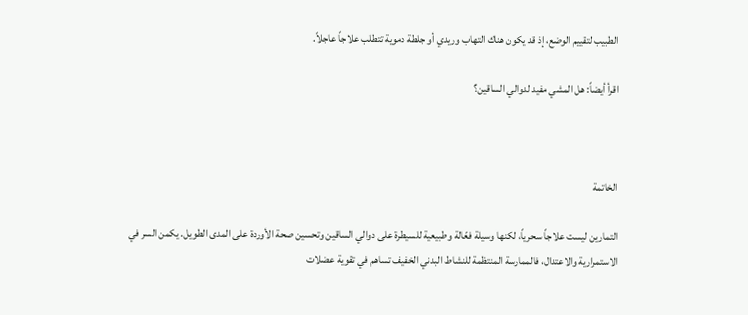الطبيب لتقييم الوضع، إذ قد يكون هناك التهاب وريدي أو جلطة دموية تتطلب علاجاً عاجلاً.

اقرأ أيضاً: هل المشي مفيد لدوالي الساقين؟



الخاتمة

التمارين ليست علاجاً سحرياً، لكنها وسيلة فعّالة وطبيعية للسيطرة على دوالي الساقين وتحسين صحة الأوردة على المدى الطويل. يكمن السر في الاستمرارية والاعتدال، فالممارسة المنتظمة للنشاط البدني الخفيف تساهم في تقوية عضلات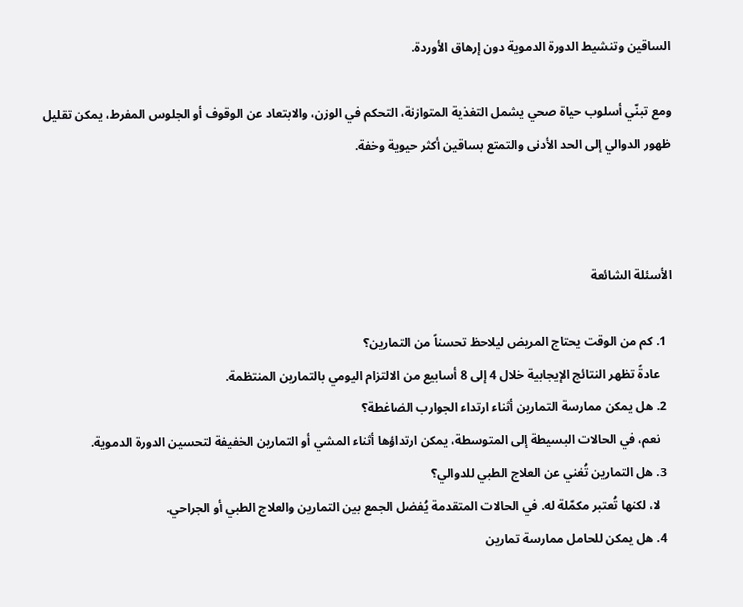الساقين وتنشيط الدورة الدموية دون إرهاق الأوردة.

ومع تبنّي أسلوب حياة صحي يشمل التغذية المتوازنة، التحكم في الوزن، والابتعاد عن الوقوف أو الجلوس المفرط، يمكن تقليل ظهور الدوالي إلى الحد الأدنى والتمتع بساقين أكثر حيوية وخفة.



الأسئلة الشائعة

  1. كم من الوقت يحتاج المريض ليلاحظ تحسناً من التمارين؟
    عادةً تظهر النتائج الإيجابية خلال 4 إلى 8 أسابيع من الالتزام اليومي بالتمارين المنتظمة.
  2. هل يمكن ممارسة التمارين أثناء ارتداء الجوارب الضاغطة؟
    نعم، في الحالات البسيطة إلى المتوسطة، يمكن ارتداؤها أثناء المشي أو التمارين الخفيفة لتحسين الدورة الدموية.
  3. هل التمارين تُغني عن العلاج الطبي للدوالي؟
    لا، لكنها تُعتبر مكمّلة له. في الحالات المتقدمة يُفضل الجمع بين التمارين والعلاج الطبي أو الجراحي.
  4. هل يمكن للحامل ممارسة تمارين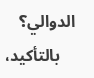الدوالي؟
    بالتأكيد،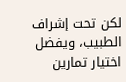لكن تحت إشراف الطبيب، ويفضل اختيار تمارين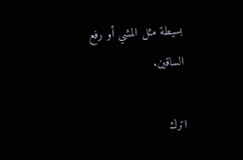بسيطة مثل المشي أو رفع الساقين.

اترك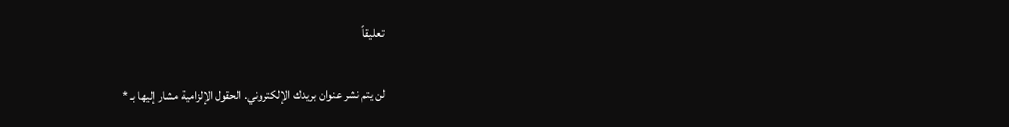تعليقاً

لن يتم نشر عنوان بريدك الإلكتروني. الحقول الإلزامية مشار إليها بـ *